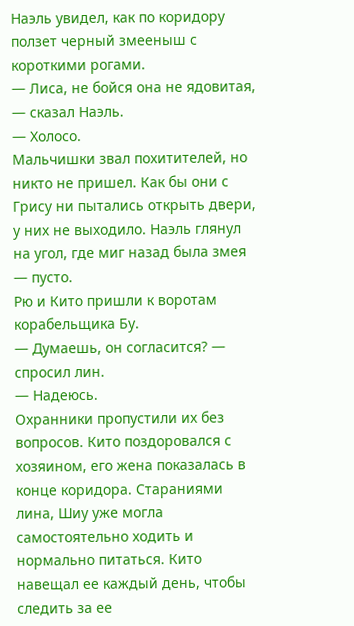Наэль увидел, как по коридору ползет черный змееныш с короткими рогами.
— Лиса, не бойся она не ядовитая, — сказал Наэль.
— Холосо.
Мальчишки звал похитителей, но никто не пришел. Как бы они с Грису ни пытались открыть двери, у них не выходило. Наэль глянул на угол, где миг назад была змея — пусто.
Рю и Кито пришли к воротам корабельщика Бу.
— Думаешь, он согласится? — спросил лин.
— Надеюсь.
Охранники пропустили их без вопросов. Кито поздоровался с хозяином, его жена показалась в конце коридора. Стараниями лина, Шиу уже могла самостоятельно ходить и нормально питаться. Кито навещал ее каждый день, чтобы следить за ее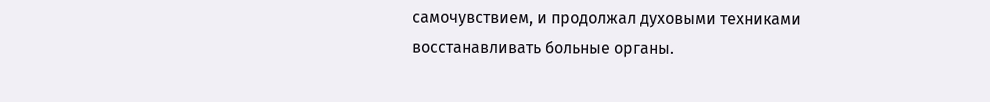самочувствием, и продолжал духовыми техниками восстанавливать больные органы.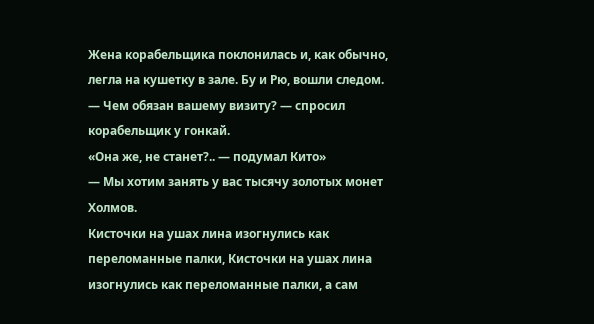Жена корабельщика поклонилась и, как обычно, легла на кушетку в зале. Бу и Рю, вошли следом.
— Чем обязан вашему визиту? — спросил корабельщик у гонкай.
«Она же, не станет?.. — подумал Кито»
— Мы хотим занять у вас тысячу золотых монет Холмов.
Кисточки на ушах лина изогнулись как переломанные палки, Кисточки на ушах лина изогнулись как переломанные палки, а сам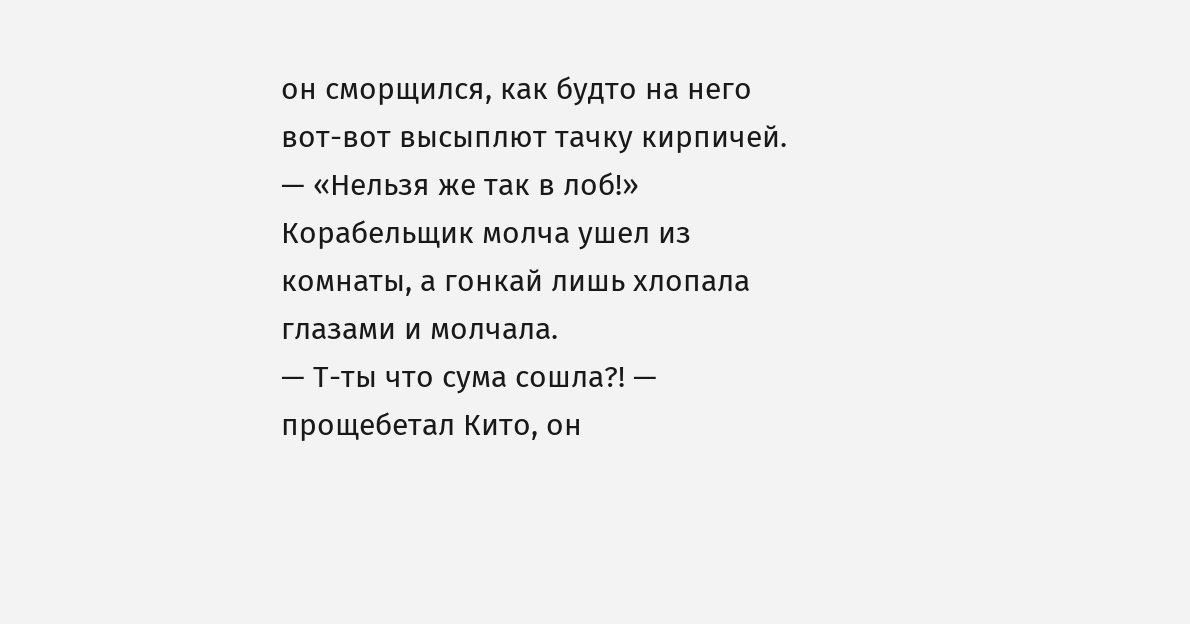он сморщился, как будто на него вот-вот высыплют тачку кирпичей. — «Нельзя же так в лоб!»
Корабельщик молча ушел из комнаты, а гонкай лишь хлопала глазами и молчала.
— Т-ты что сума сошла?! — прощебетал Кито, он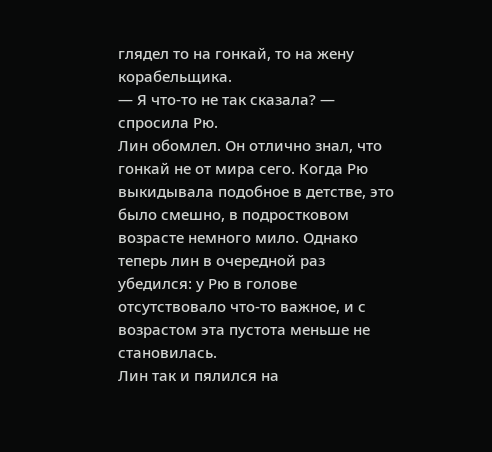глядел то на гонкай, то на жену корабельщика.
— Я что-то не так сказала? — спросила Рю.
Лин обомлел. Он отлично знал, что гонкай не от мира сего. Когда Рю выкидывала подобное в детстве, это было смешно, в подростковом возрасте немного мило. Однако теперь лин в очередной раз убедился: у Рю в голове отсутствовало что-то важное, и с возрастом эта пустота меньше не становилась.
Лин так и пялился на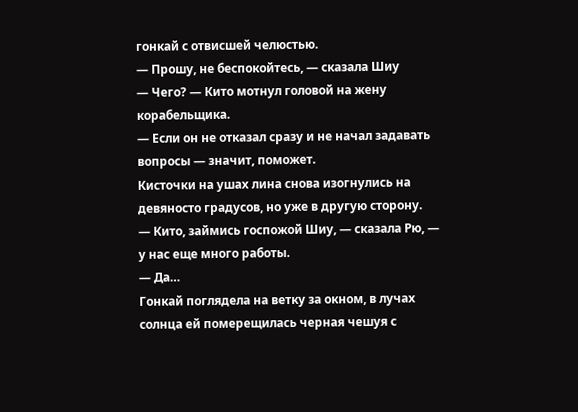гонкай с отвисшей челюстью.
— Прошу, не беспокойтесь, — сказала Шиу
— Чего? — Кито мотнул головой на жену корабельщика.
— Если он не отказал сразу и не начал задавать вопросы — значит, поможет.
Кисточки на ушах лина снова изогнулись на девяносто градусов, но уже в другую сторону.
— Кито, займись госпожой Шиу, — сказала Рю, — у нас еще много работы.
— Да…
Гонкай поглядела на ветку за окном, в лучах солнца ей померещилась черная чешуя с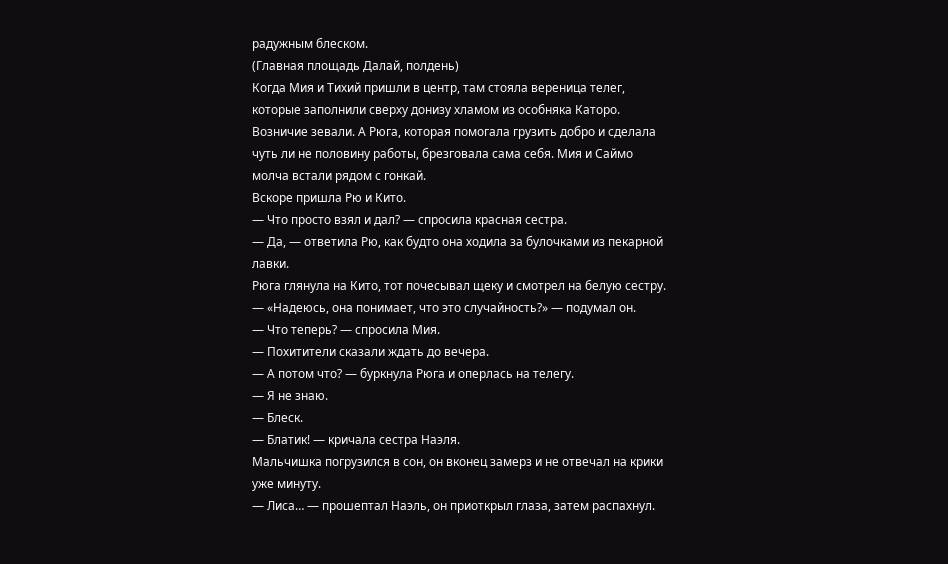радужным блеском.
(Главная площадь Далай, полдень)
Когда Мия и Тихий пришли в центр, там стояла вереница телег, которые заполнили сверху донизу хламом из особняка Каторо. Возничие зевали. А Рюга, которая помогала грузить добро и сделала чуть ли не половину работы, брезговала сама себя. Мия и Саймо молча встали рядом с гонкай.
Вскоре пришла Рю и Кито.
— Что просто взял и дал? — спросила красная сестра.
— Да, — ответила Рю, как будто она ходила за булочками из пекарной лавки.
Рюга глянула на Кито, тот почесывал щеку и смотрел на белую сестру. — «Надеюсь, она понимает, что это случайность?» — подумал он.
— Что теперь? — спросила Мия.
— Похитители сказали ждать до вечера.
— А потом что? — буркнула Рюга и оперлась на телегу.
— Я не знаю.
— Блеск.
— Блатик! — кричала сестра Наэля.
Мальчишка погрузился в сон, он вконец замерз и не отвечал на крики уже минуту.
— Лиса… — прошептал Наэль, он приоткрыл глаза, затем распахнул.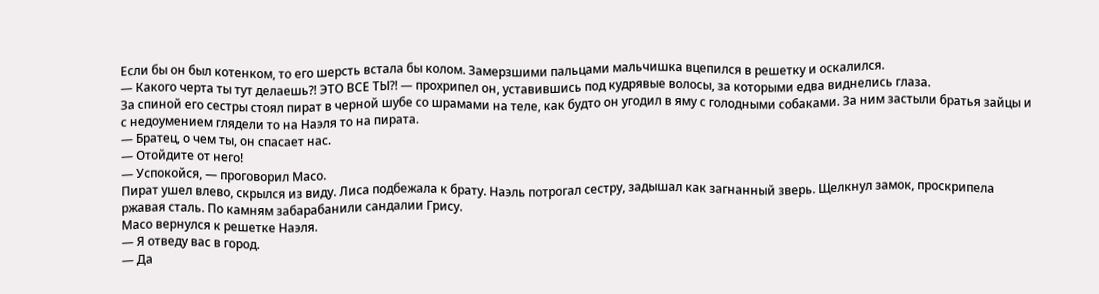Если бы он был котенком, то его шерсть встала бы колом. Замерзшими пальцами мальчишка вцепился в решетку и оскалился.
— Какого черта ты тут делаешь?! ЭТО ВСЕ ТЫ?! — прохрипел он, уставившись под кудрявые волосы, за которыми едва виднелись глаза.
За спиной его сестры стоял пират в черной шубе со шрамами на теле, как будто он угодил в яму с голодными собаками. За ним застыли братья зайцы и с недоумением глядели то на Наэля то на пирата.
— Братец, о чем ты, он спасает нас.
— Отойдите от него!
— Успокойся, — проговорил Масо.
Пират ушел влево, скрылся из виду. Лиса подбежала к брату. Наэль потрогал сестру, задышал как загнанный зверь. Щелкнул замок, проскрипела ржавая сталь. По камням забарабанили сандалии Грису.
Масо вернулся к решетке Наэля.
— Я отведу вас в город.
— Да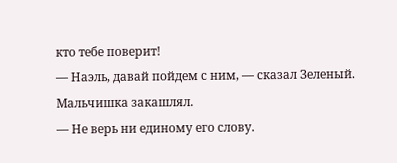кто тебе поверит!
— Наэль, давай пойдем с ним, — сказал Зеленый.
Мальчишка закашлял.
— Не верь ни единому его слову.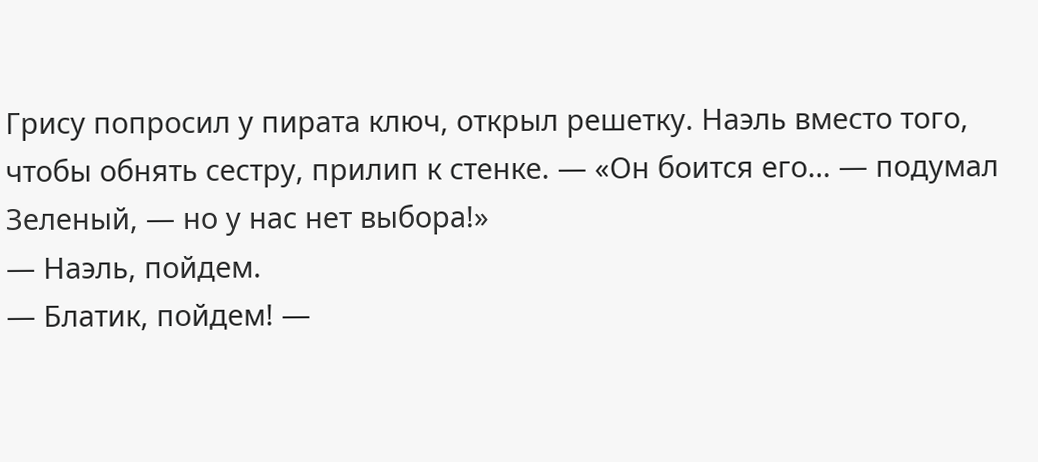Грису попросил у пирата ключ, открыл решетку. Наэль вместо того, чтобы обнять сестру, прилип к стенке. — «Он боится его… — подумал Зеленый, — но у нас нет выбора!»
— Наэль, пойдем.
— Блатик, пойдем! —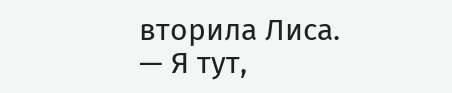вторила Лиса.
— Я тут,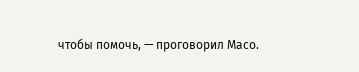чтобы помочь, — проговорил Масо.